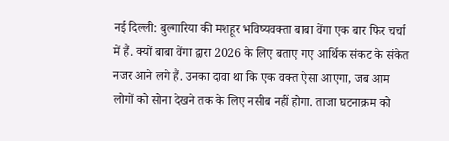नई दिल्ली: बुल्गारिया की मशहूर भविष्यवक्ता बाबा वेंगा एक बार फिर चर्चा में हैं. क्यों बाबा वेंगा द्वारा 2026 के लिए बताए गए आर्थिक संकट के संकेत नजर आने लगे हैं. उनका दावा था कि एक वक्त ऐसा आएगा, जब आम लोगों को सोना देखने तक के लिए नसीब नहीं होगा. ताजा घटनाक्रम को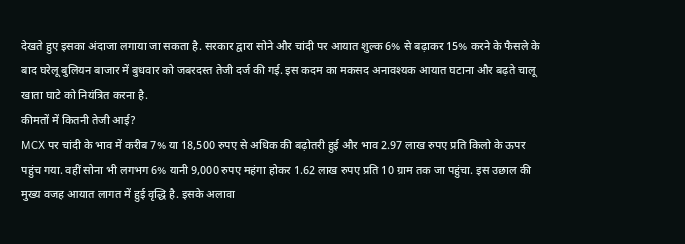देखते हुए इसका अंदाजा लगाया जा सकता है. सरकार द्वारा सोने और चांदी पर आयात शुल्क 6% से बढ़ाकर 15% करने के फैसले के बाद घरेलू बुलियन बाजार में बुधवार को जबरदस्त तेजी दर्ज की गई. इस कदम का मकसद अनावश्यक आयात घटाना और बढ़ते चालू खाता घाटे को नियंत्रित करना है.
कीमतों में कितनी तेजी आई?
MCX पर चांदी के भाव में करीब 7% या 18,500 रुपए से अधिक की बढ़ोतरी हुई और भाव 2.97 लाख रुपए प्रति किलो के ऊपर पहुंच गया. वहीं सोना भी लगभग 6% यानी 9,000 रुपए महंगा होकर 1.62 लाख रुपए प्रति 10 ग्राम तक जा पहुंचा. इस उछाल की मुख्य वजह आयात लागत में हुई वृद्धि है. इसके अलावा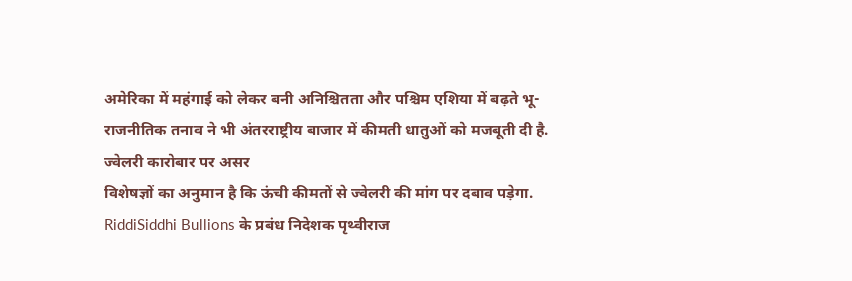अमेरिका में महंगाई को लेकर बनी अनिश्चितता और पश्चिम एशिया में बढ़ते भू-राजनीतिक तनाव ने भी अंतरराष्ट्रीय बाजार में कीमती धातुओं को मजबूती दी है.
ज्वेलरी कारोबार पर असर
विशेषज्ञों का अनुमान है कि ऊंची कीमतों से ज्वेलरी की मांग पर दबाव पड़ेगा. RiddiSiddhi Bullions के प्रबंध निदेशक पृथ्वीराज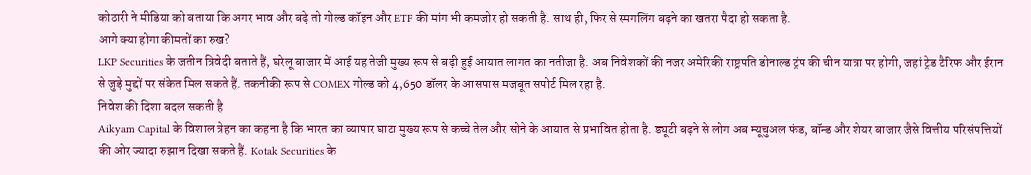कोठारी ने मीडिया को बताया कि अगर भाव और बढ़े तो गोल्ड कॉइन और ETF की मांग भी कमजोर हो सकती है. साथ ही, फिर से स्मगलिंग बढ़ने का खतरा पैदा हो सकता है.
आगे क्या होगा कीमतों का रुख?
LKP Securities के जतीन त्रिवेदी बताते हैं, घरेलू बाजार में आई यह तेजी मुख्य रूप से बढ़ी हुई आयात लागत का नतीजा है. अब निवेशकों की नजर अमेरिकी राष्ट्रपति डोनाल्ड ट्रंप की चीन यात्रा पर होगी, जहां ट्रेड टैरिफ और ईरान से जुड़े मुद्दों पर संकेत मिल सकते हैं. तकनीकी रूप से COMEX गोल्ड को 4,650 डॉलर के आसपास मजबूत सपोर्ट मिल रहा है.
निवेश की दिशा बदल सकती है
Aikyam Capital के विशाल त्रेहन का कहना है कि भारत का व्यापार घाटा मुख्य रूप से कच्चे तेल और सोने के आयात से प्रभावित होता है. ड्यूटी बढ़ने से लोग अब म्यूचुअल फंड, बॉन्ड और शेयर बाजार जैसे वित्तीय परिसंपत्तियों की ओर ज्यादा रुझान दिखा सकते हैं. Kotak Securities के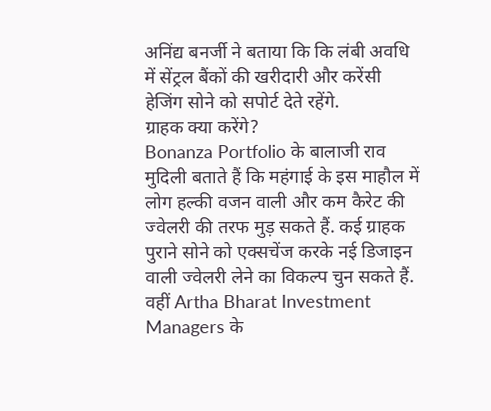अनिंद्य बनर्जी ने बताया कि कि लंबी अवधि में सेंट्रल बैंकों की खरीदारी और करेंसी हेजिंग सोने को सपोर्ट देते रहेंगे.
ग्राहक क्या करेंगे?
Bonanza Portfolio के बालाजी राव मुदिली बताते हैं कि महंगाई के इस माहौल में लोग हल्की वजन वाली और कम कैरेट की ज्वेलरी की तरफ मुड़ सकते हैं. कई ग्राहक पुराने सोने को एक्सचेंज करके नई डिजाइन वाली ज्वेलरी लेने का विकल्प चुन सकते हैं. वहीं Artha Bharat Investment Managers के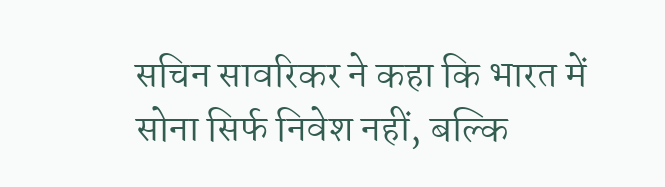सचिन सावरिकर ने कहा कि भारत में सोना सिर्फ निवेश नहीं, बल्कि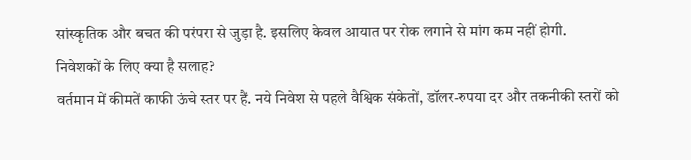सांस्कृतिक और बचत की परंपरा से जुड़ा है. इसलिए केवल आयात पर रोक लगाने से मांग कम नहीं होगी.
निवेशकों के लिए क्या है सलाह?
वर्तमान में कीमतें काफी ऊंचे स्तर पर हैं. नये निवेश से पहले वैश्विक संकेतों, डॉलर-रुपया दर और तकनीकी स्तरों को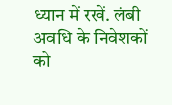ध्यान में रखें. लंबी अवधि के निवेशकों को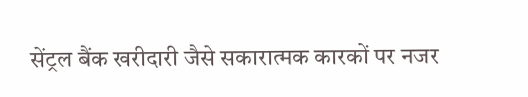सेंट्रल बैंक खरीदारी जैसे सकारात्मक कारकों पर नजर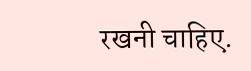रखनी चाहिए.